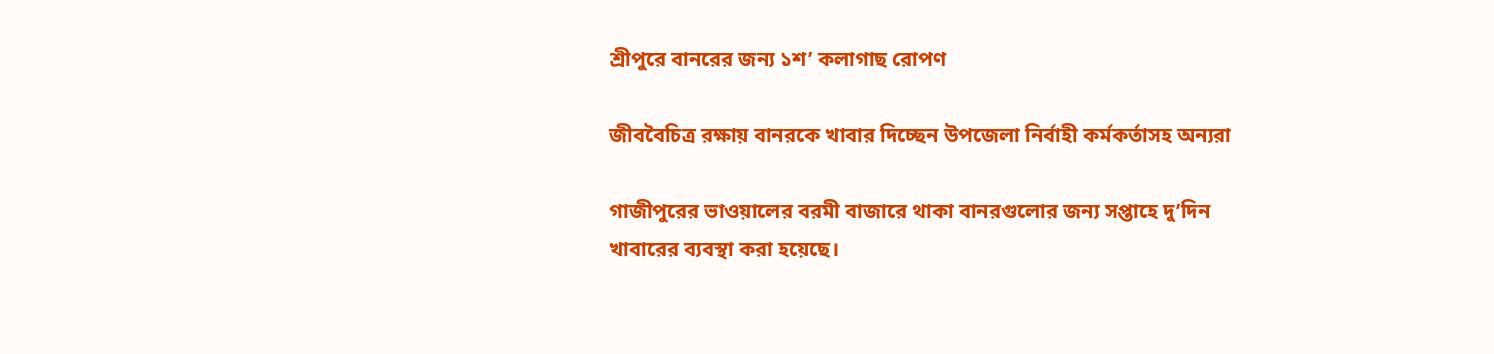শ্রীপুরে বানরের জন্য ১শ’ কলাগাছ রোপণ

জীববৈচিত্র রক্ষায় বানরকে খাবার দিচ্ছেন উপজেলা নির্বাহী কর্মকর্তাসহ অন্যরা

গাজীপুরের ভাওয়ালের বরমী বাজারে থাকা বানরগুলোর জন্য সপ্তাহে দু’দিন খাবারের ব্যবস্থা করা হয়েছে।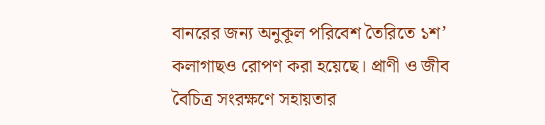বানরের জন্য অনুকূল পরিবেশ তৈরিতে ১শ’ কলাগাছও রোপণ করা হয়েছে। প্রাণী ও জীব বৈচিত্র সংরক্ষণে সহায়তার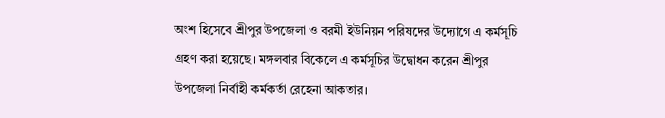অংশ হিসেবে শ্রীপুর উপজেলা ও বরমী ইউনিয়ন পরিষদের উদ্যোগে এ কর্মসূচি গ্রহণ করা হয়েছে। মঙ্গলবার বিকেলে এ কর্মসূচির উদ্বোধন করেন শ্রীপুর উপজেলা নির্বাহী কর্মকর্তা রেহেনা আকতার।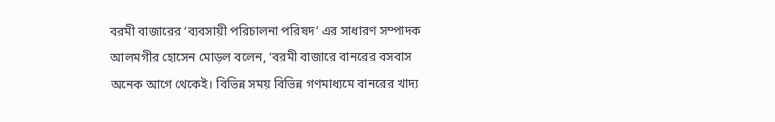বরমী বাজারের ‘ব্যবসায়ী পরিচালনা পরিষদ’ এর সাধারণ সম্পাদক আলমগীর হোসেন মোড়ল বলেন, ‘বরমী বাজারে বানরের বসবাস অনেক আগে থেকেই। বিভিন্ন সময় বিভিন্ন গণমাধ্যমে বানরের খাদ্য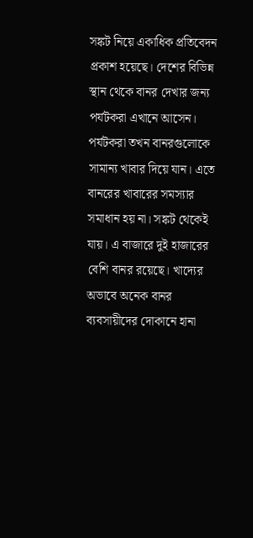সঙ্কট নিয়ে একাধিক প্রতিবেদন প্রকাশ হয়েছে। দেশের বিভিন্ন স্থান থেকে বানর দেখার জন্য পর্যটকরা এখানে আসেন। পর্যটকরা তখন বানরগুলোকে সামান্য খাবার দিয়ে যান। এতে বানরের খাবারের সমস্যার সমাধান হয় না। সঙ্কট থেকেই যায়। এ বাজারে দুই হাজারের বেশি বানর রয়েছে। খাদ্যের অভাবে অনেক বানর ব্যবসায়ীদের দোকানে হানা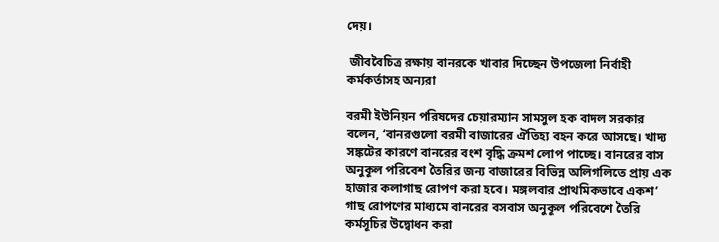দেয়।

 জীববৈচিত্র রক্ষায় বানরকে খাবার দিচ্ছেন উপজেলা নির্বাহী কর্মকর্তাসহ অন্যরা

বরমী ইউনিয়ন পরিষদের চেয়ারম্যান সামসুল হক বাদল সরকার বলেন, ‘বানরগুলো বরমী বাজারের ঐতিহ্য বহন করে আসছে। খাদ্য সঙ্কটের কারণে বানরের বংশ বৃদ্ধি ক্রমশ লোপ পাচ্ছে। বানরের বাস অনুকূল পরিবেশ তৈরির জন্য বাজারের বিভিন্ন অলিগলিতে প্রায় এক হাজার কলাগাছ রোপণ করা হবে। মঙ্গলবার প্রাথমিকভাবে একশ’ গাছ রোপণের মাধ্যমে বানরের বসবাস অনুকূল পরিবেশে তৈরি কর্মসূচির উদ্বোধন করা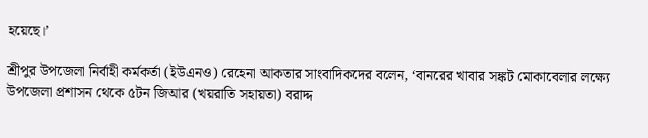হয়েছে।’

শ্রীপুর উপজেলা নির্বাহী কর্মকর্তা (ইউএনও) রেহেনা আকতার সাংবাদিকদের বলেন, ‘বানরের খাবার সঙ্কট মোকাবেলার লক্ষ্যে উপজেলা প্রশাসন থেকে ৫টন জিআর (খয়রাতি সহায়তা) বরাদ্দ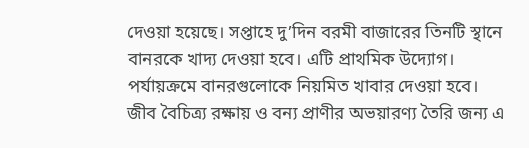দেওয়া হয়েছে। সপ্তাহে দু’দিন বরমী বাজারের তিনটি স্থানে বানরকে খাদ্য দেওয়া হবে। এটি প্রাথমিক উদ্যোগ। পর্যায়ক্রমে বানরগুলোকে নিয়মিত খাবার দেওয়া হবে। জীব বৈচিত্র্য রক্ষায় ও বন্য প্রাণীর অভয়ারণ্য তৈরি জন্য এ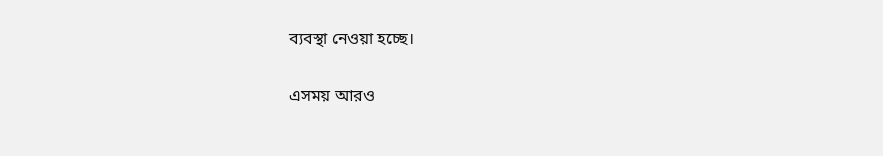ব্যবস্থা নেওয়া হচ্ছে।

এসময় আরও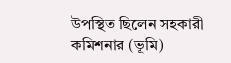উপস্থিত ছিলেন সহকারী কমিশনার (ভূমি)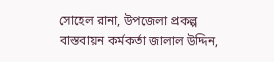সোহেল রানা, উপজেলা প্রকল্প বাস্তবায়ন কর্মকর্তা জালাল উদ্দিন,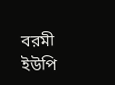বরমী ইউপি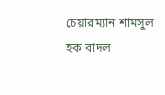চেয়ারম্যান শামসুল হক বাদল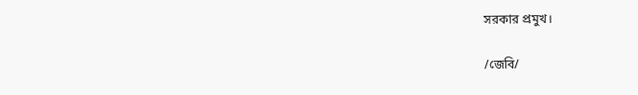সরকার প্রমুখ।

/জেবি/